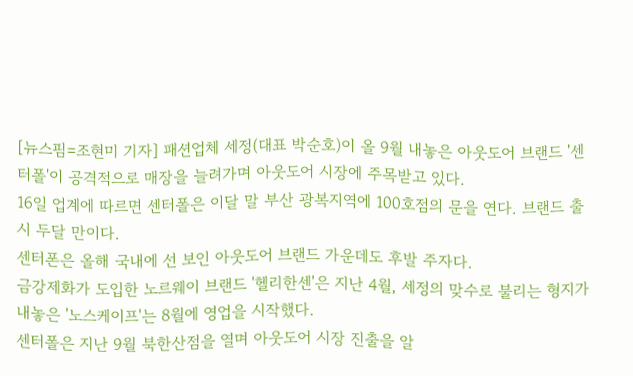[뉴스핌=조현미 기자] 패션업체 세정(대표 박순호)이 올 9월 내놓은 아웃도어 브랜드 '센터폴'이 공격적으로 매장을 늘려가며 아웃도어 시장에 주목받고 있다.
16일 업계에 따르면 센터폴은 이달 말 부산 광복지역에 100호점의 문을 연다. 브랜드 출시 두달 만이다.
센터폰은 올해 국내에 선 보인 아웃도어 브랜드 가운데도 후발 주자다.
금강제화가 도입한 노르웨이 브랜드 '헬리한센'은 지난 4월, 세정의 맞수로 불리는 형지가 내놓은 '노스케이프'는 8월에 영업을 시작했다.
센터폴은 지난 9월 북한산점을 열며 아웃도어 시장 진출을 알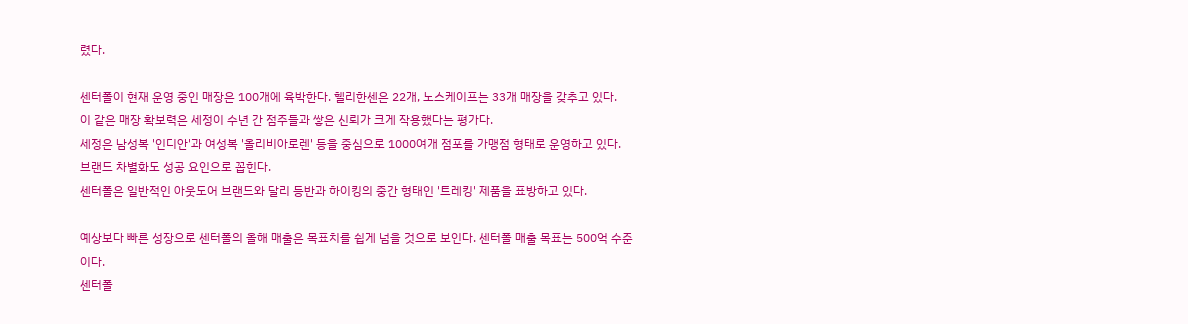렸다.

센터폴이 현재 운영 중인 매장은 100개에 육박한다. 헬리한센은 22개, 노스케이프는 33개 매장을 갖추고 있다.
이 같은 매장 확보력은 세정이 수년 간 점주들과 쌓은 신뢰가 크게 작용했다는 평가다.
세정은 남성복 '인디안'과 여성복 '올리비아로렌' 등을 중심으로 1000여개 점포를 가맹점 형태로 운영하고 있다.
브랜드 차별화도 성공 요인으로 꼽힌다.
센터폴은 일반적인 아웃도어 브랜드와 달리 등반과 하이킹의 중간 형태인 '트레킹' 제품을 표방하고 있다.

예상보다 빠른 성장으로 센터폴의 올해 매출은 목표치를 쉽게 넘을 것으로 보인다. 센터폴 매출 목표는 500억 수준이다.
센터폴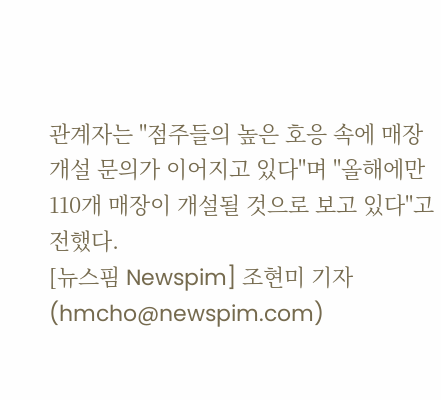관계자는 "점주들의 높은 호응 속에 매장 개설 문의가 이어지고 있다"며 "올해에만 110개 매장이 개설될 것으로 보고 있다"고 전했다.
[뉴스핌 Newspim] 조현미 기자 (hmcho@newspim.com)